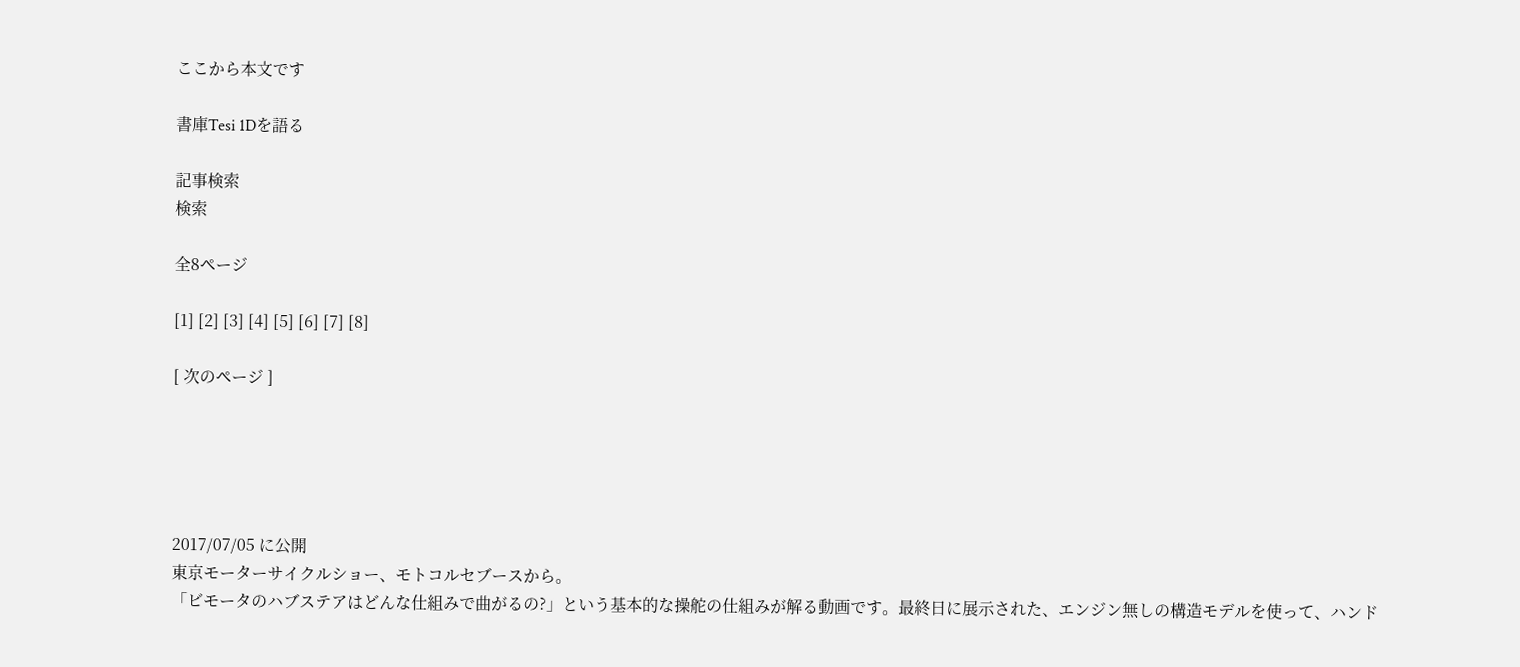ここから本文です

書庫Tesi 1Dを語る

記事検索
検索

全8ページ

[1] [2] [3] [4] [5] [6] [7] [8]

[ 次のページ ]





2017/07/05 に公開
東京モーターサイクルショー、モトコルセブースから。
「ビモータのハブステアはどんな仕組みで曲がるの?」という基本的な操舵の仕組みが解る動画です。最終日に展示された、エンジン無しの構造モデルを使って、ハンド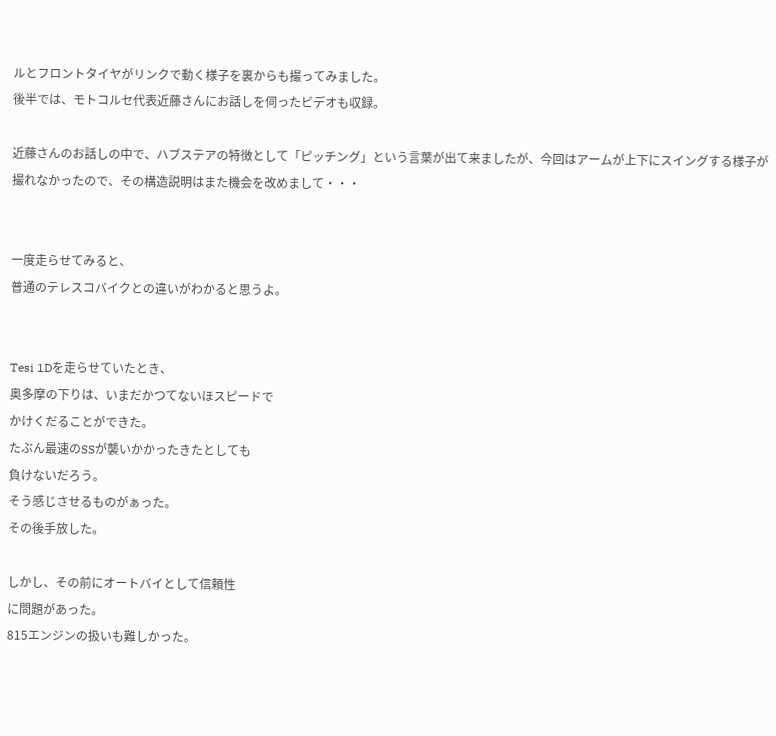ルとフロントタイヤがリンクで動く様子を裏からも撮ってみました。
後半では、モトコルセ代表近藤さんにお話しを伺ったビデオも収録。

近藤さんのお話しの中で、ハブステアの特徴として「ピッチング」という言葉が出て来ましたが、今回はアームが上下にスイングする様子が撮れなかったので、その構造説明はまた機会を改めまして・・・


一度走らせてみると、
普通のテレスコバイクとの違いがわかると思うよ。


Tesi 1Dを走らせていたとき、
奥多摩の下りは、いまだかつてないほスピードで
かけくだることができた。
たぶん最速のSSが襲いかかったきたとしても
負けないだろう。
そう感じさせるものがぁった。
その後手放した。

しかし、その前にオートバイとして信頼性
に問題があった。
815エンジンの扱いも難しかった。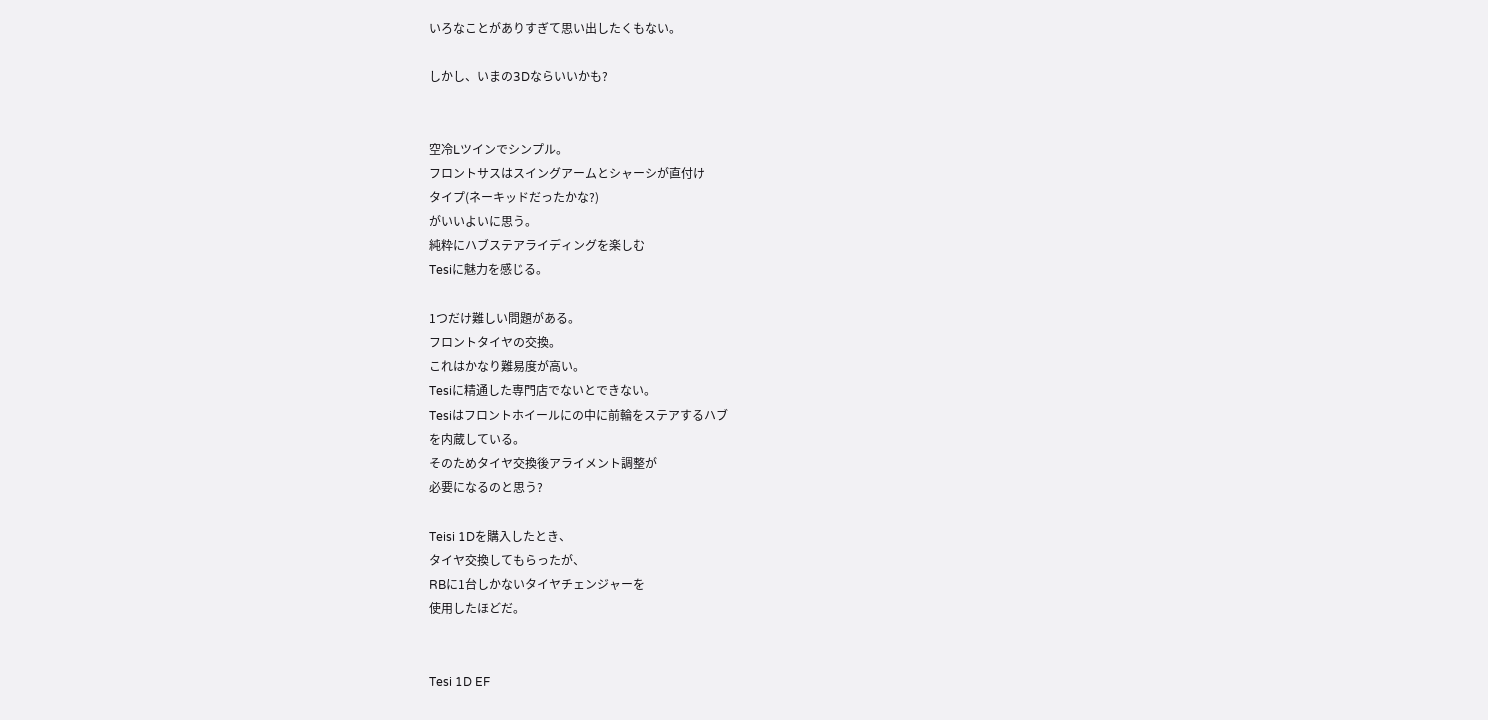いろなことがありすぎて思い出したくもない。

しかし、いまの3Dならいいかも?


空冷Lツインでシンプル。
フロントサスはスイングアームとシャーシが直付け
タイプ(ネーキッドだったかな?)
がいいよいに思う。
純粋にハブステアライディングを楽しむ
Tesiに魅力を感じる。

1つだけ難しい問題がある。
フロントタイヤの交換。
これはかなり難易度が高い。
Tesiに精通した専門店でないとできない。
Tesiはフロントホイールにの中に前輪をステアするハブ
を内蔵している。
そのためタイヤ交換後アライメント調整が
必要になるのと思う?

Teisi 1Dを購入したとき、
タイヤ交換してもらったが、
RBに1台しかないタイヤチェンジャーを
使用したほどだ。


Tesi 1D EF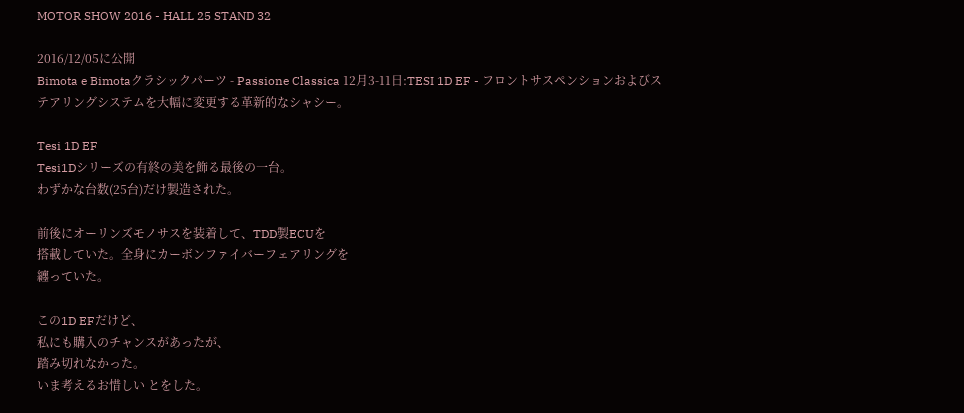MOTOR SHOW 2016 - HALL 25 STAND 32

2016/12/05に公開
Bimota e Bimotaクラシックパーツ - Passione Classica 12月3-11日:TESI 1D EF - フロントサスペンションおよびステアリングシステムを大幅に変更する革新的なシャシー。

Tesi 1D EF
Tesi1Dシリーズの有終の美を飾る最後の一台。
わずかな台数(25台)だけ製造された。

前後にオーリンズモノサスを装着して、TDD製ECUを
搭載していた。全身にカーボンファイバーフェアリングを
纏っていた。

この1D EFだけど、
私にも購入のチャンスがあったが、
踏み切れなかった。
いま考えるお惜しい とをした。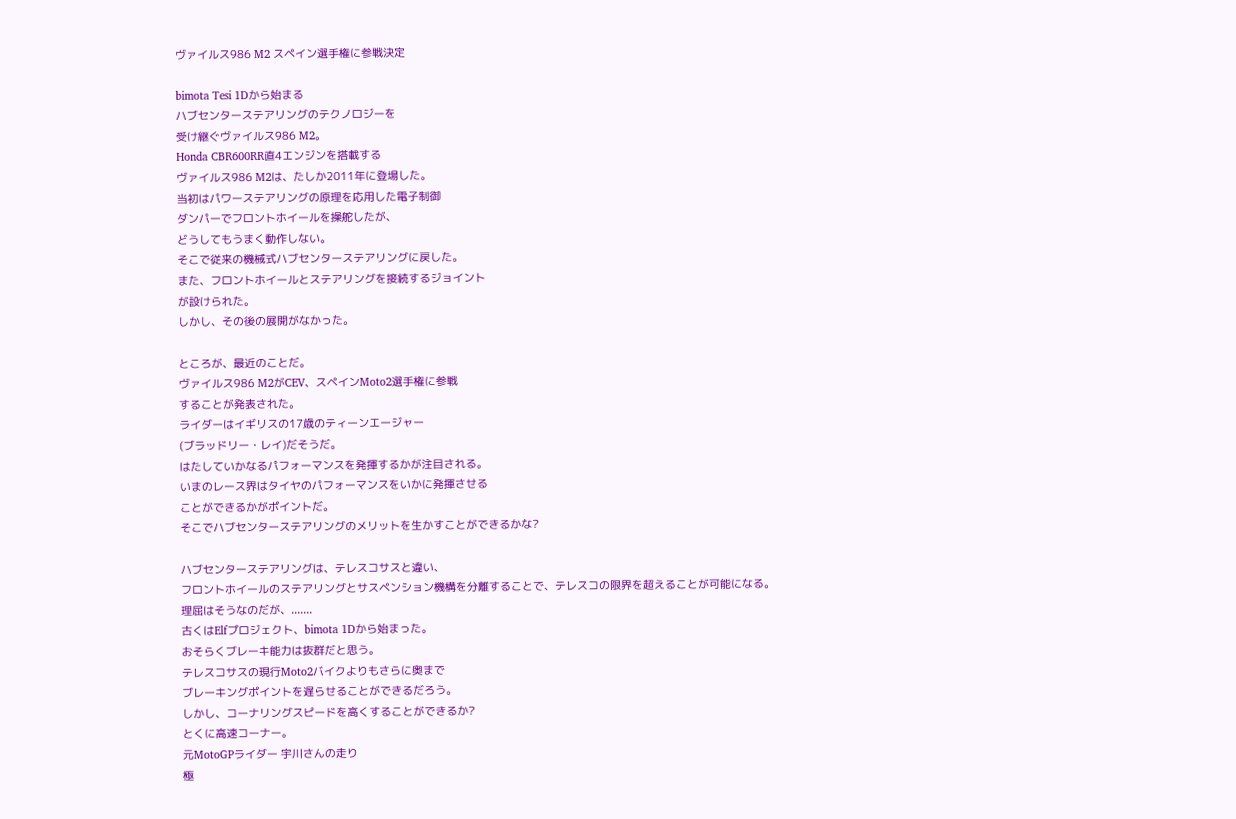ヴァイルス986 M2 スペイン選手権に参戦決定

bimota Tesi 1Dから始まる
ハブセンターステアリングのテクノロジーを
受け継ぐヴァイルス986 M2。
Honda CBR600RR直4エンジンを搭載する
ヴァイルス986 M2は、たしか2011年に登場した。
当初はパワーステアリングの原理を応用した電子制御
ダンパーでフロントホイールを操舵したが、
どうしてもうまく動作しない。
そこで従来の機械式ハブセンターステアリングに戻した。
また、フロントホイールとステアリングを接続するジョイント
が設けられた。
しかし、その後の展開がなかった。

ところが、最近のことだ。
ヴァイルス986 M2がCEV、スペインMoto2選手権に参戦
することが発表された。
ライダーはイギリスの17歳のティーンエージャー
(ブラッドリー・レイ)だそうだ。
はたしていかなるパフォーマンスを発揮するかが注目される。
いまのレース界はタイヤのパフォーマンスをいかに発揮させる
ことができるかがポイントだ。
そこでハブセンターステアリングのメリットを生かすことができるかな?

ハブセンターステアリングは、テレスコサスと違い、
フロントホイールのステアリングとサスペンション機構を分離することで、テレスコの限界を超えることが可能になる。
理屈はそうなのだが、.......
古くはElfプロジェクト、bimota 1Dから始まった。
おそらくブレーキ能力は抜群だと思う。
テレスコサスの現行Moto2バイクよりもさらに奥まで
ブレーキングポイントを遅らせることができるだろう。
しかし、コーナリングスピードを高くすることができるか?
とくに高速コーナー。
元MotoGPライダー 宇川さんの走り
極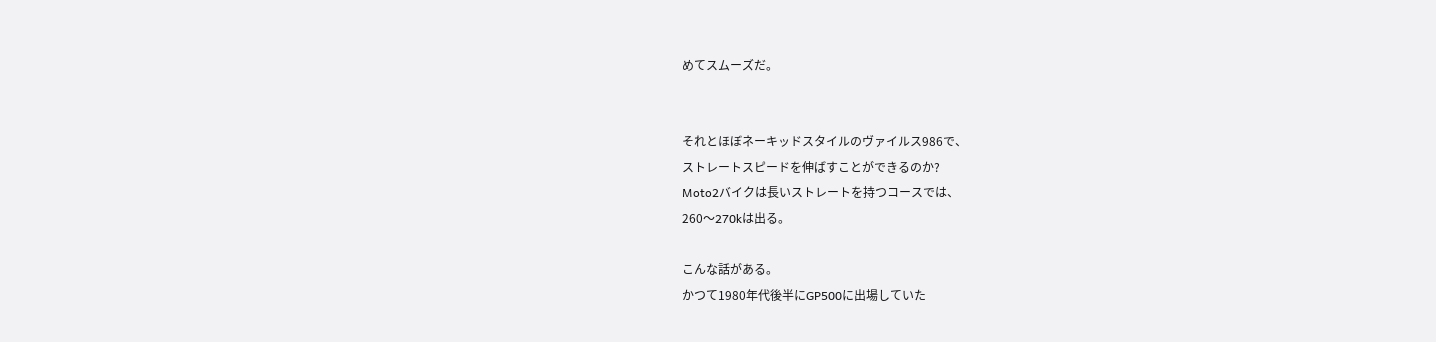めてスムーズだ。


それとほぼネーキッドスタイルのヴァイルス986で、
ストレートスピードを伸ばすことができるのか?
Moto2バイクは長いストレートを持つコースでは、
260〜270kは出る。

こんな話がある。
かつて1980年代後半にGP500に出場していた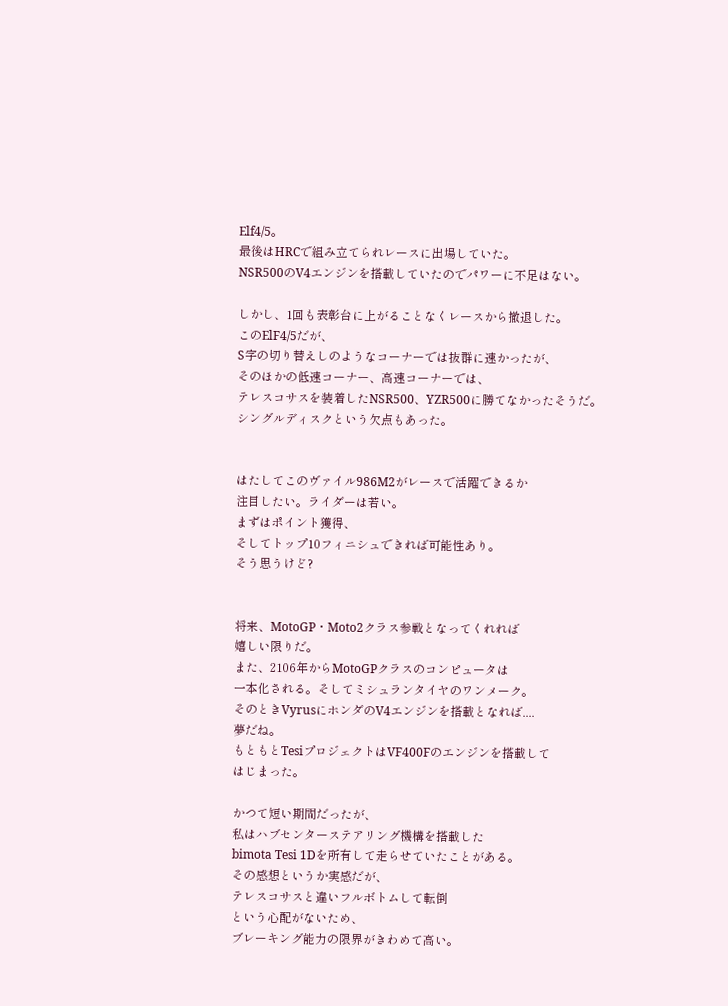Elf4/5。
最後はHRCで組み立てられレースに出場していた。
NSR500のV4エンジンを搭載していたのでパワーに不足はない。

しかし、1回も表彰台に上がることなくレースから撤退した。
このElF4/5だが、
S字の切り替えしのようなコーナーでは抜群に速かったが、
そのほかの低速コーナー、高速コーナーでは、
テレスコサスを装着したNSR500、YZR500に勝てなかったそうだ。
シングルディスクという欠点もあった。


はたしてこのヴァイル986M2がレースで活躍できるか
注目したい。ライダーは若い。
まずはポイント獲得、
そしてトップ10フィニシュできれば可能性あり。
そう思うけど?


将来、MotoGP・Moto2クラス参戦となってくれれば
嬉しい限りだ。
また、2106年からMotoGPクラスのコンピュータは
一本化される。そしてミシュランタイヤのワンメーク。
そのときVyrusにホンダのV4エンジンを搭載となれば....
夢だね。
もともとTesiプロジェクトはVF400Fのエンジンを搭載して
はじまった。

かつて短い期間だったが、
私はハブセンターステアリング機構を搭載した
bimota Tesi 1Dを所有して走らせていたことがある。
その感想というか実感だが、
テレスコサスと違いフルボトムして転倒
という心配がないため、
ブレーキング能力の限界がきわめて高い。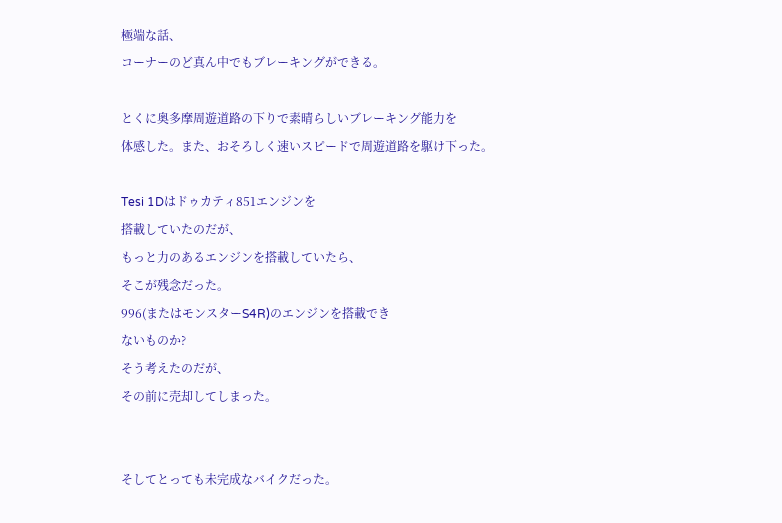極端な話、
コーナーのど真ん中でもブレーキングができる。

とくに奥多摩周遊道路の下りで素晴らしいブレーキング能力を
体感した。また、おそろしく速いスピードで周遊道路を駆け下った。

Tesi 1Dはドゥカティ851エンジンを
搭載していたのだが、
もっと力のあるエンジンを搭載していたら、
そこが残念だった。
996(またはモンスターS4R)のエンジンを搭載でき
ないものか?
そう考えたのだが、
その前に売却してしまった。


そしてとっても未完成なバイクだった。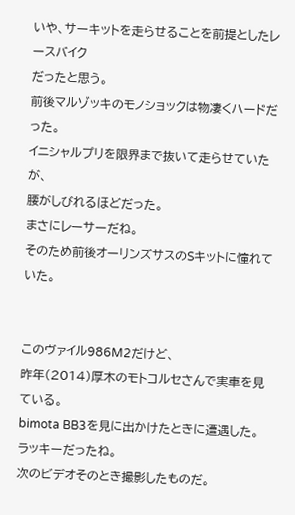いや、サーキットを走らせることを前提としたレースバイク
だったと思う。
前後マルゾッキのモノショックは物凄くハードだった。
イニシャルプリを限界まで抜いて走らせていたが、
腰がしびれるほどだった。
まさにレーサーだね。
そのため前後オーリンズサスのSキットに憧れていた。


このヴァイル986M2だけど、
昨年(2014)厚木のモトコルセさんで実車を見ている。
bimota BB3を見に出かけたときに遭遇した。
ラッキーだったね。
次のビデオそのとき撮影したものだ。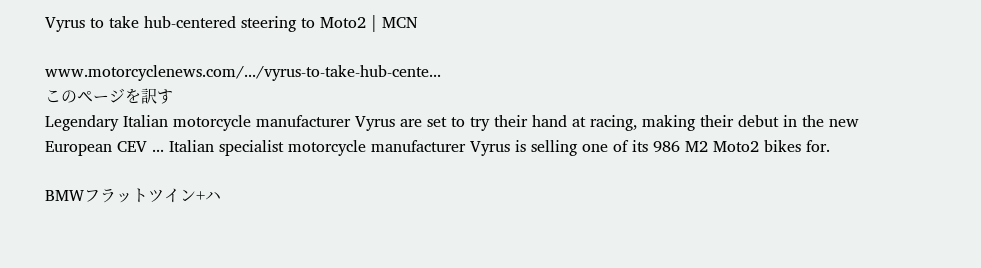Vyrus to take hub-centered steering to Moto2 | MCN

www.motorcyclenews.com/.../vyrus-to-take-hub-cente...
このページを訳す
Legendary Italian motorcycle manufacturer Vyrus are set to try their hand at racing, making their debut in the new European CEV ... Italian specialist motorcycle manufacturer Vyrus is selling one of its 986 M2 Moto2 bikes for.

BMWフラットツイン+ハ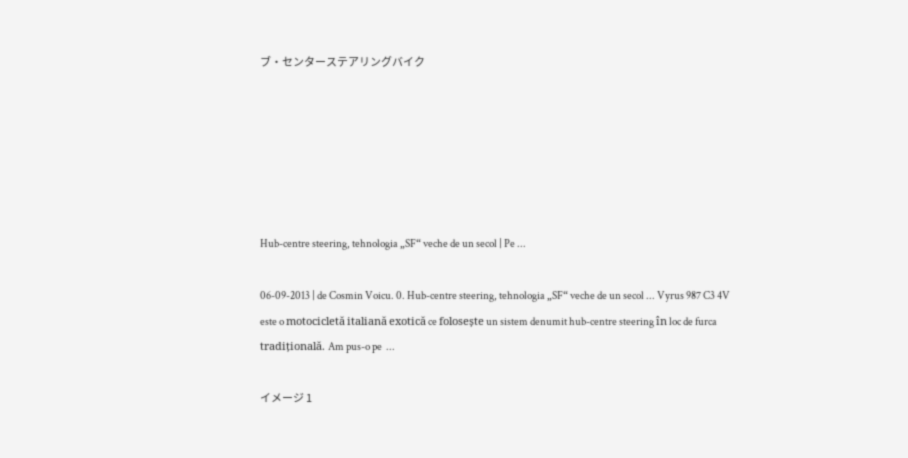ブ・センターステアリングバイク






Hub-centre steering, tehnologia „SF“ veche de un secol | Pe ...

06-09-2013 | de Cosmin Voicu. 0. Hub-centre steering, tehnologia „SF“ veche de un secol ... Vyrus 987 C3 4V este o motocicletă italiană exotică ce folosește un sistem denumit hub-centre steering în loc de furca tradițională. Am pus-o pe  ...

イメージ 1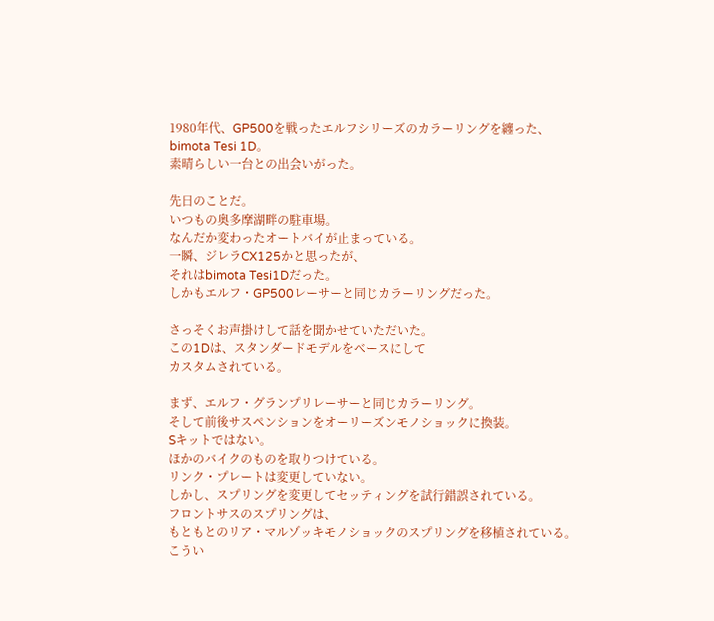1980年代、GP500を戦ったエルフシリーズのカラーリングを纏った、
bimota Tesi 1D。
素晴らしい一台との出会いがった。

先日のことだ。
いつもの奥多摩湖畔の駐車場。
なんだか変わったオートバイが止まっている。
一瞬、ジレラCX125かと思ったが、
それはbimota Tesi1Dだった。
しかもエルフ・GP500レーサーと同じカラーリングだった。

さっそくお声掛けして話を聞かせていただいた。
この1Dは、スタンダードモデルをベースにして
カスタムされている。

まず、エルフ・グランプリレーサーと同じカラーリング。
そして前後サスペンションをオーリーズンモノショックに換装。
Sキットではない。
ほかのバイクのものを取りつけている。
リンク・プレートは変更していない。
しかし、スプリングを変更してセッティングを試行錯誤されている。
フロントサスのスプリングは、
もともとのリア・マルゾッキモノショックのスプリングを移植されている。
こうい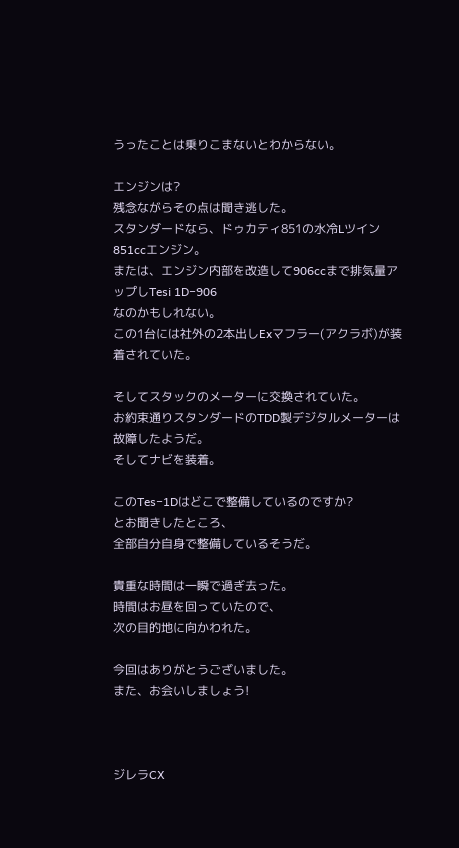うったことは乗りこまないとわからない。

エンジンは?
残念ながらその点は聞き逃した。
スタンダードなら、ドゥカティ851の水冷Lツイン851ccエンジン。
または、エンジン内部を改造して906ccまで排気量アップしTesi 1D−906
なのかもしれない。
この1台には社外の2本出しExマフラー(アクラボ)が装着されていた。

そしてスタックのメーターに交換されていた。
お約束通りスタンダードのTDD製デジタルメーターは故障したようだ。
そしてナビを装着。

このTes−1Dはどこで整備しているのですか?
とお聞きしたところ、
全部自分自身で整備しているそうだ。

貴重な時間は一瞬で過ぎ去った。
時間はお昼を回っていたので、
次の目的地に向かわれた。

今回はありがとうございました。
また、お会いしましょう!



ジレラCX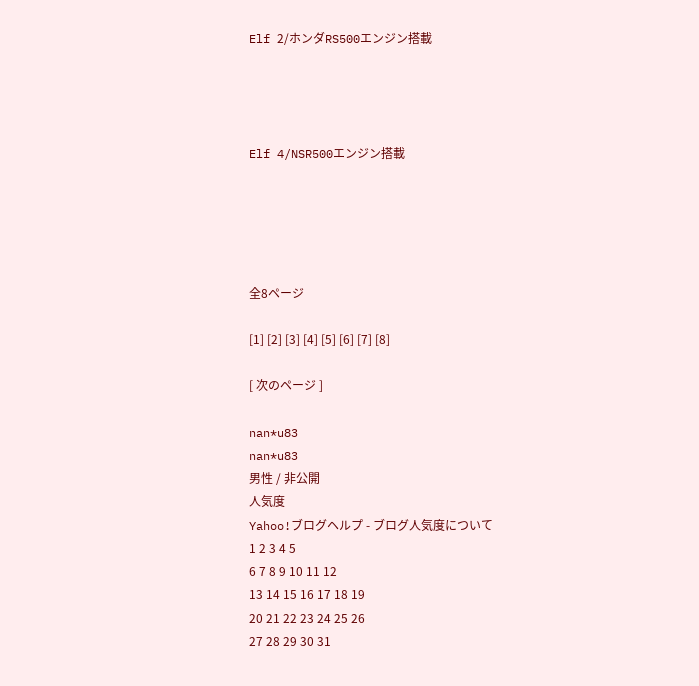Elf 2/ホンダRS500エンジン搭載




Elf 4/NSR500エンジン搭載





全8ページ

[1] [2] [3] [4] [5] [6] [7] [8]

[ 次のページ ]

nan*u83
nan*u83
男性 / 非公開
人気度
Yahoo!ブログヘルプ - ブログ人気度について
1 2 3 4 5
6 7 8 9 10 11 12
13 14 15 16 17 18 19
20 21 22 23 24 25 26
27 28 29 30 31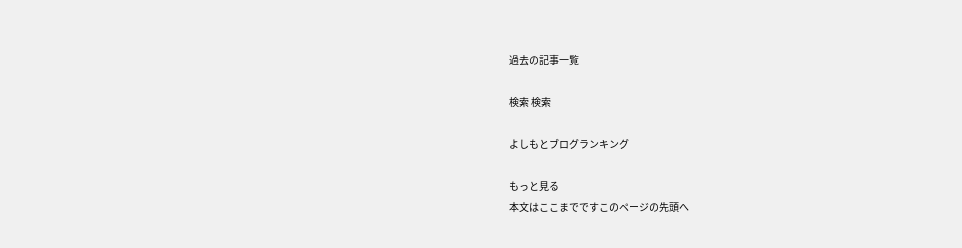過去の記事一覧

検索 検索

よしもとブログランキング

もっと見る
本文はここまでですこのページの先頭へ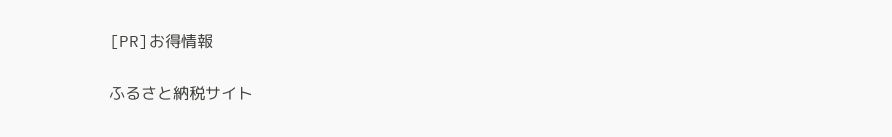[PR]お得情報

ふるさと納税サイト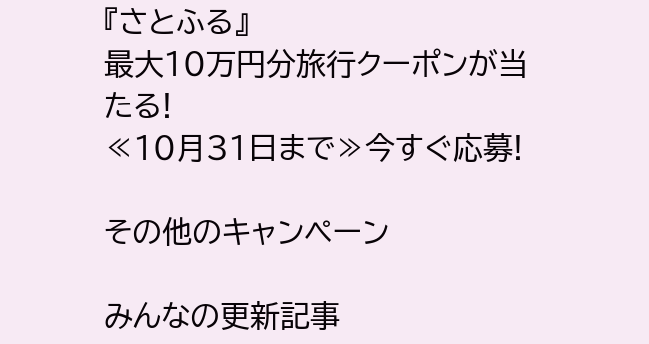『さとふる』
最大10万円分旅行クーポンが当たる!
≪10月31日まで≫今すぐ応募!

その他のキャンペーン

みんなの更新記事